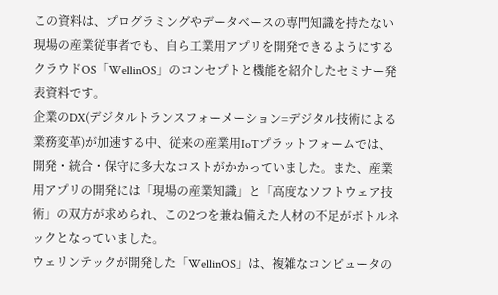この資料は、プログラミングやデータベースの専門知識を持たない現場の産業従事者でも、自ら工業用アプリを開発できるようにするクラウドOS「WellinOS」のコンセプトと機能を紹介したセミナー発表資料です。
企業のDX(デジタルトランスフォーメーション=デジタル技術による業務変革)が加速する中、従来の産業用IoTプラットフォームでは、開発・統合・保守に多大なコストがかかっていました。また、産業用アプリの開発には「現場の産業知識」と「高度なソフトウェア技術」の双方が求められ、この2つを兼ね備えた人材の不足がボトルネックとなっていました。
ウェリンテックが開発した「WellinOS」は、複雑なコンピュータの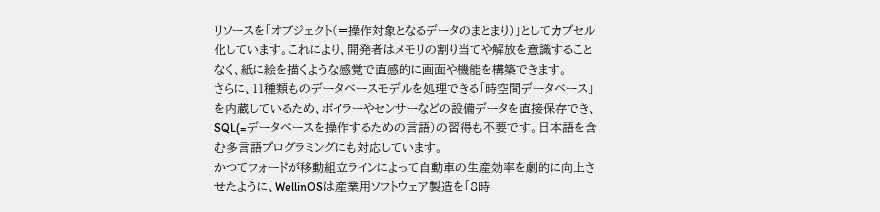リソースを「オブジェクト(=操作対象となるデータのまとまり)」としてカプセル化しています。これにより、開発者はメモリの割り当てや解放を意識することなく、紙に絵を描くような感覚で直感的に画面や機能を構築できます。
さらに、11種類ものデータベースモデルを処理できる「時空間データベース」を内蔵しているため、ボイラーやセンサーなどの設備データを直接保存でき、SQL(=データベースを操作するための言語)の習得も不要です。日本語を含む多言語プログラミングにも対応しています。
かつてフォードが移動組立ラインによって自動車の生産効率を劇的に向上させたように、WellinOSは産業用ソフトウェア製造を「8時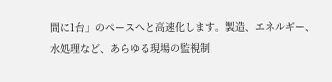間に1台」のペースへと高速化します。製造、エネルギー、水処理など、あらゆる現場の監視制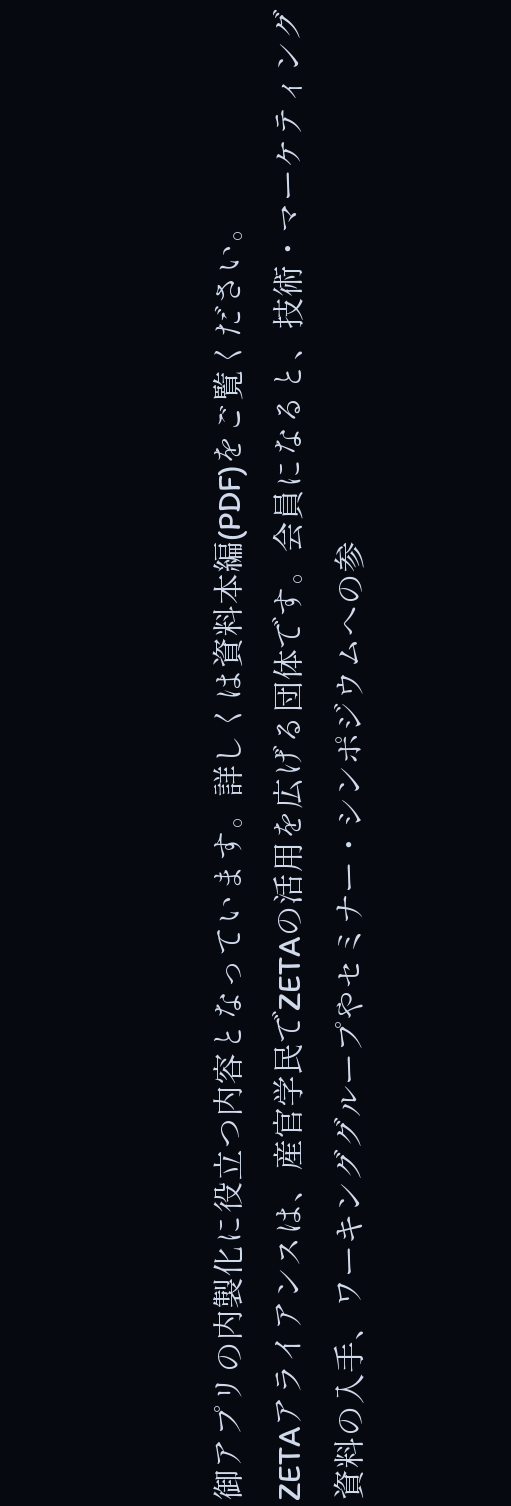御アプリの内製化に役立つ内容となっています。詳しくは資料本編(PDF)をご覧ください。
ZETAアライアンスは、産官学民でZETAの活用を広げる団体です。会員になると、技術・マーケティング資料の入手、ワーキンググループやセミナー・シンポジウムへの参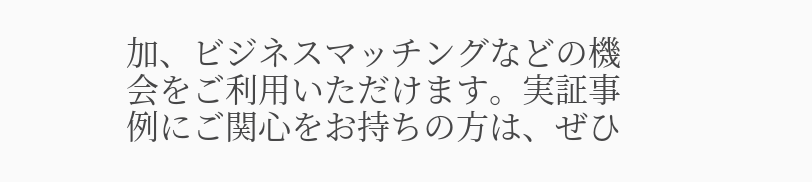加、ビジネスマッチングなどの機会をご利用いただけます。実証事例にご関心をお持ちの方は、ぜひ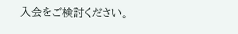入会をご検討ください。